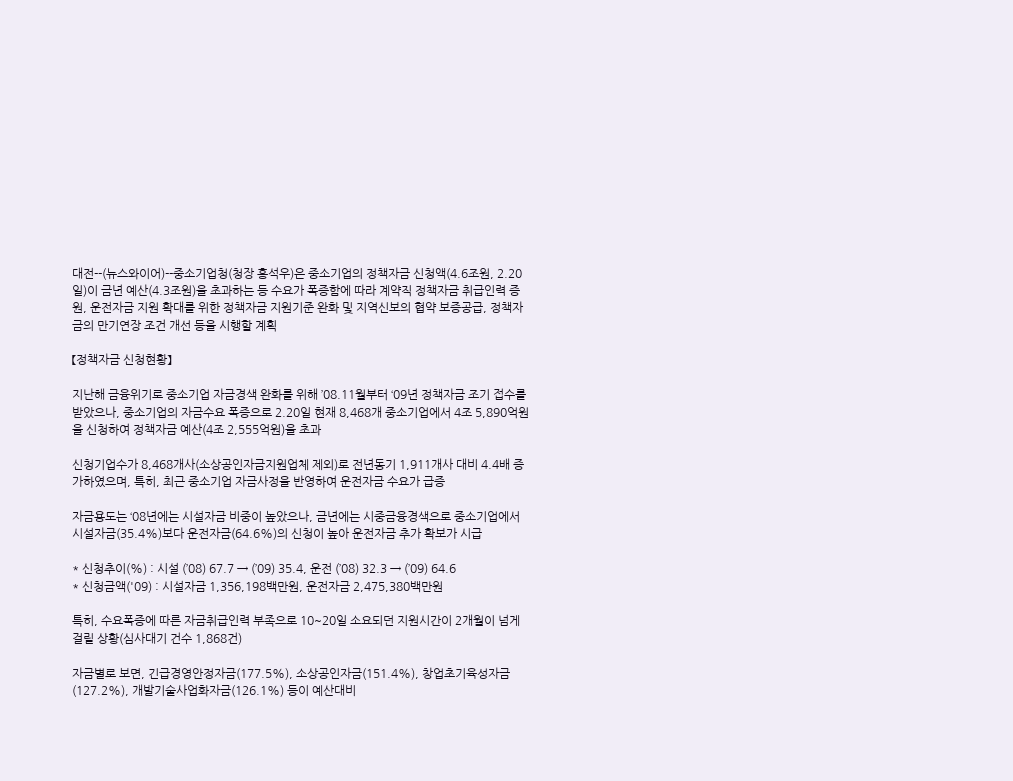대전--(뉴스와이어)--중소기업청(청장 홍석우)은 중소기업의 정책자금 신청액(4.6조원, 2.20일)이 금년 예산(4.3조원)을 초과하는 등 수요가 폭증함에 따라 계약직 정책자금 취급인력 증원, 운전자금 지원 확대를 위한 정책자금 지원기준 완화 및 지역신보의 협약 보증공급, 정책자금의 만기연장 조건 개선 등을 시행할 계획

【정책자금 신청현황】

지난해 금융위기로 중소기업 자금경색 완화를 위해 ’08.11월부터 ‘09년 정책자금 조기 접수를 받았으나, 중소기업의 자금수요 폭증으로 2.20일 현재 8,468개 중소기업에서 4조 5,890억원을 신청하여 정책자금 예산(4조 2,555억원)을 초과

신청기업수가 8,468개사(소상공인자금지원업체 제외)로 전년동기 1,911개사 대비 4.4배 증가하였으며, 특히, 최근 중소기업 자금사정을 반영하여 운전자금 수요가 급증

자금용도는 ‘08년에는 시설자금 비중이 높았으나, 금년에는 시중금융경색으로 중소기업에서 시설자금(35.4%)보다 운전자금(64.6%)의 신청이 높아 운전자금 추가 확보가 시급

* 신청추이(%) : 시설 (’08) 67.7 → (’09) 35.4, 운전 (’08) 32.3 → (’09) 64.6
* 신청금액('09) : 시설자금 1,356,198백만원, 운전자금 2,475,380백만원

특히, 수요폭증에 따른 자금취급인력 부족으로 10~20일 소요되던 지원시간이 2개월이 넘게 걸릴 상황(심사대기 건수 1,868건)

자금별로 보면, 긴급경영안정자금(177.5%), 소상공인자금(151.4%), 창업초기육성자금(127.2%), 개발기술사업화자금(126.1%) 등이 예산대비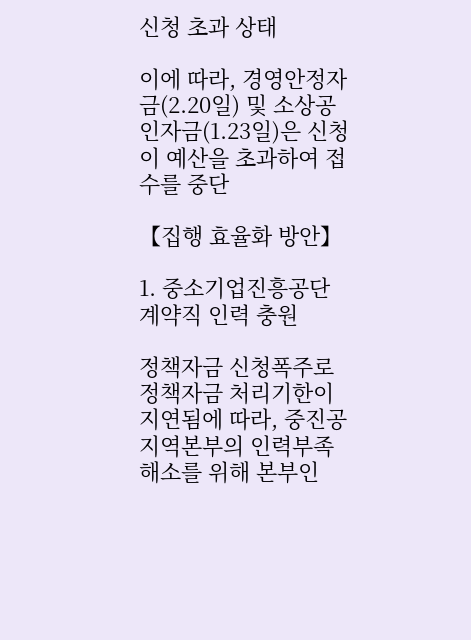신청 초과 상태

이에 따라, 경영안정자금(2.20일) 및 소상공인자금(1.23일)은 신청이 예산을 초과하여 접수를 중단

【집행 효율화 방안】

1. 중소기업진흥공단 계약직 인력 충원

정책자금 신청폭주로 정책자금 처리기한이 지연됨에 따라, 중진공 지역본부의 인력부족 해소를 위해 본부인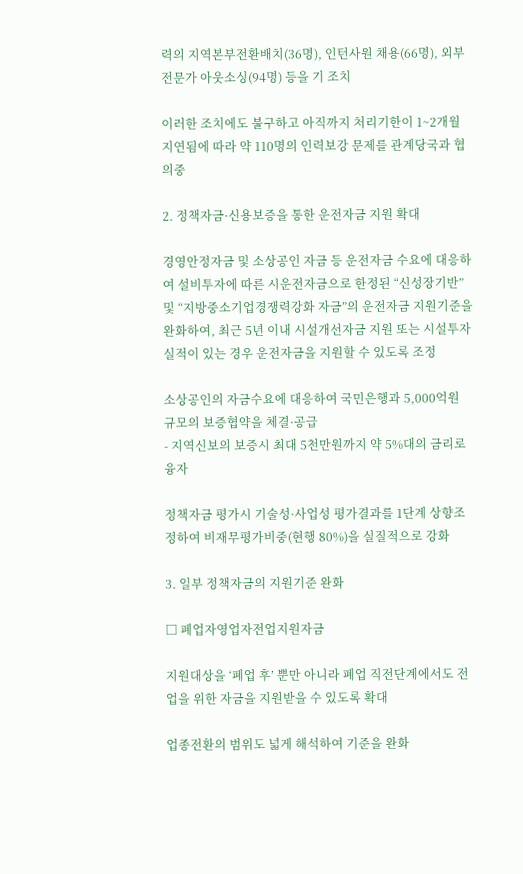력의 지역본부전환배치(36명), 인턴사원 채용(66명), 외부전문가 아웃소싱(94명) 등을 기 조치

이러한 조치에도 불구하고 아직까지 처리기한이 1~2개월 지연됨에 따라 약 110명의 인력보강 문제를 관계당국과 협의중

2. 정책자금·신용보증을 통한 운전자금 지원 확대

경영안정자금 및 소상공인 자금 등 운전자금 수요에 대응하여 설비투자에 따른 시운전자금으로 한정된 “신성장기반” 및 “지방중소기업경쟁력강화 자금”의 운전자금 지원기준을 완화하여, 최근 5년 이내 시설개선자금 지원 또는 시설투자실적이 있는 경우 운전자금을 지원할 수 있도록 조정

소상공인의 자금수요에 대응하여 국민은행과 5,000억원 규모의 보증협약을 체결·공급
- 지역신보의 보증시 최대 5천만원까지 약 5%대의 금리로 융자

정책자금 평가시 기술성·사업성 평가결과를 1단계 상향조정하여 비재무평가비중(현행 80%)을 실질적으로 강화

3. 일부 정책자금의 지원기준 완화

□ 폐업자영업자전업지원자금

지원대상을 ‘폐업 후’ 뿐만 아니라 폐업 직전단계에서도 전업을 위한 자금을 지원받을 수 있도록 확대

업종전환의 범위도 넓게 해석하여 기준을 완화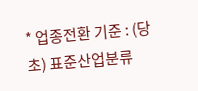* 업종전환 기준 : (당초) 표준산업분류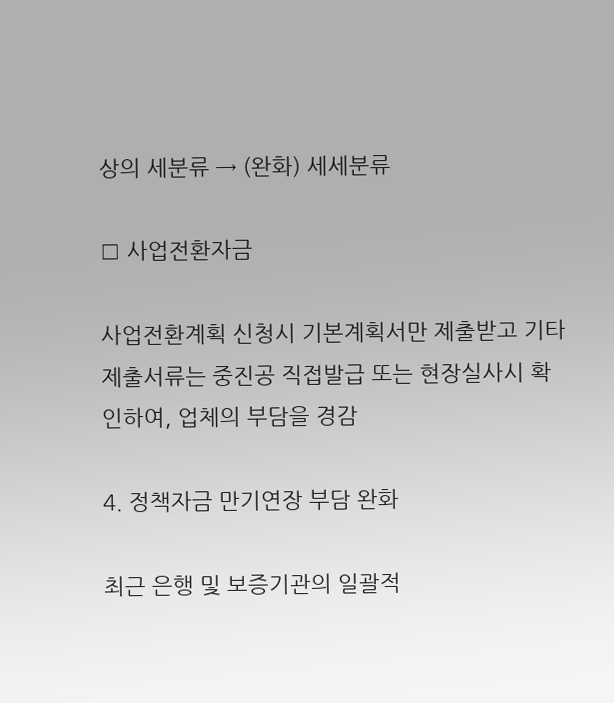상의 세분류 → (완화) 세세분류

□ 사업전환자금

사업전환계획 신청시 기본계획서만 제출받고 기타 제출서류는 중진공 직접발급 또는 현장실사시 확인하여, 업체의 부담을 경감

4. 정책자금 만기연장 부담 완화

최근 은행 및 보증기관의 일괄적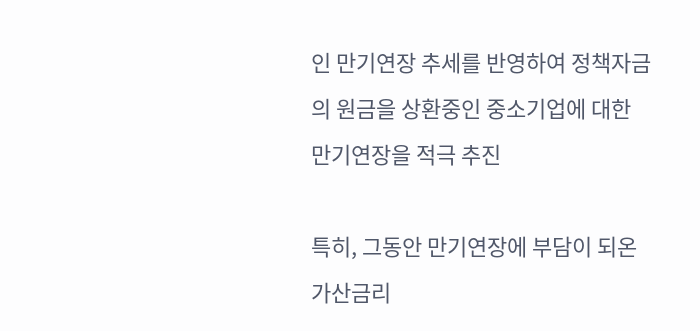인 만기연장 추세를 반영하여 정책자금의 원금을 상환중인 중소기업에 대한 만기연장을 적극 추진

특히, 그동안 만기연장에 부담이 되온 가산금리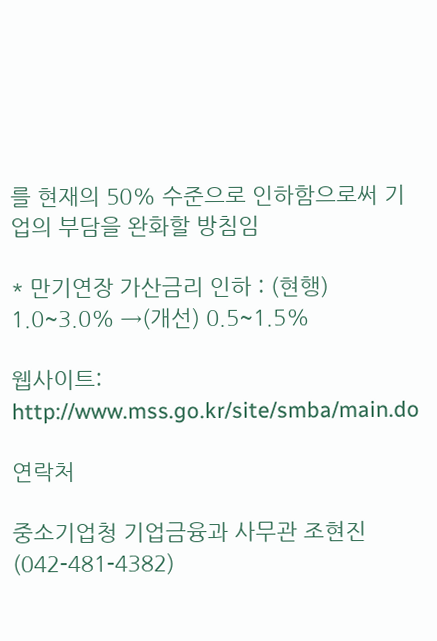를 현재의 50% 수준으로 인하함으로써 기업의 부담을 완화할 방침임

* 만기연장 가산금리 인하 : (현행) 1.0~3.0% →(개선) 0.5~1.5%

웹사이트: http://www.mss.go.kr/site/smba/main.do

연락처

중소기업청 기업금융과 사무관 조현진(042-481-4382)